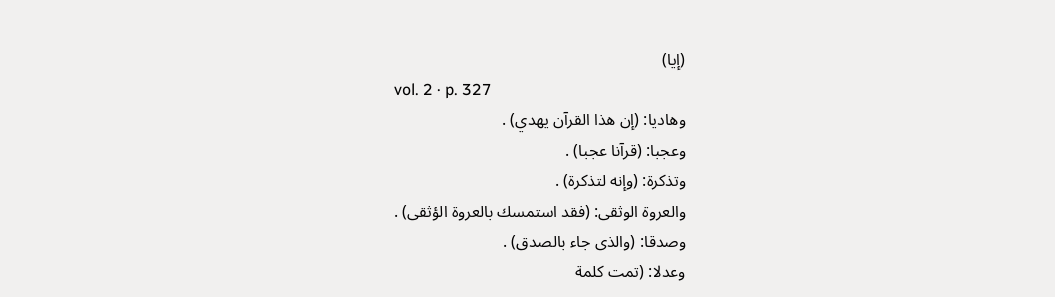(إيا)
vol. 2 · p. 327
وهاديا: (إن هذا القرآن يهدي) .
وعجبا: (قرآنا عجبا) .
وتذكرة: (وإنه لتذكرة) .
والعروة الوثقى: (فقد استمسك بالعروة الؤثقى) .
وصدقا: (والذى جاء بالصدق) .
وعدلا: (تمت كلمة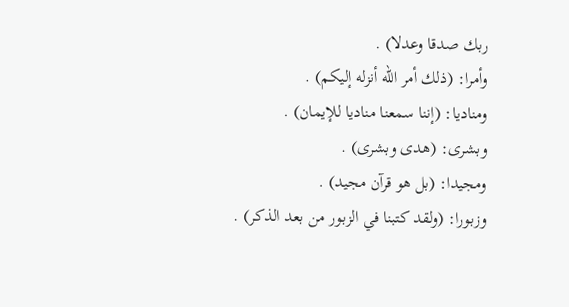ربك صدقا وعدلا) .
وأمرا: (ذلك أمر الله أنزله إليكم) .
ومناديا: (إننا سمعنا مناديا للإيمان) .
وبشرى: (هدى وبشرى) .
ومجيدا: (بل هو قرآن مجيد) .
وزبورا: (ولقد كتبنا في الزبور من بعد الذكر) .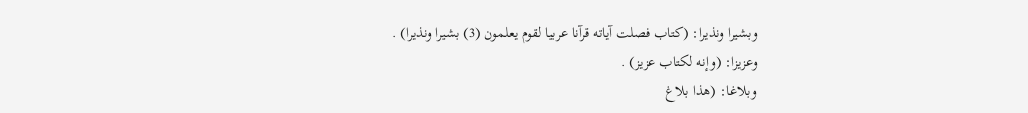وبشيرا ونذيرا: (كتاب فصلت آياته قرآنا عربيا لقوم يعلمون (3) بشيرا ونذيرا) .
وعزيزا: (وإنه لكتاب عزيز) .
وبلاغا: (هذا بلاغ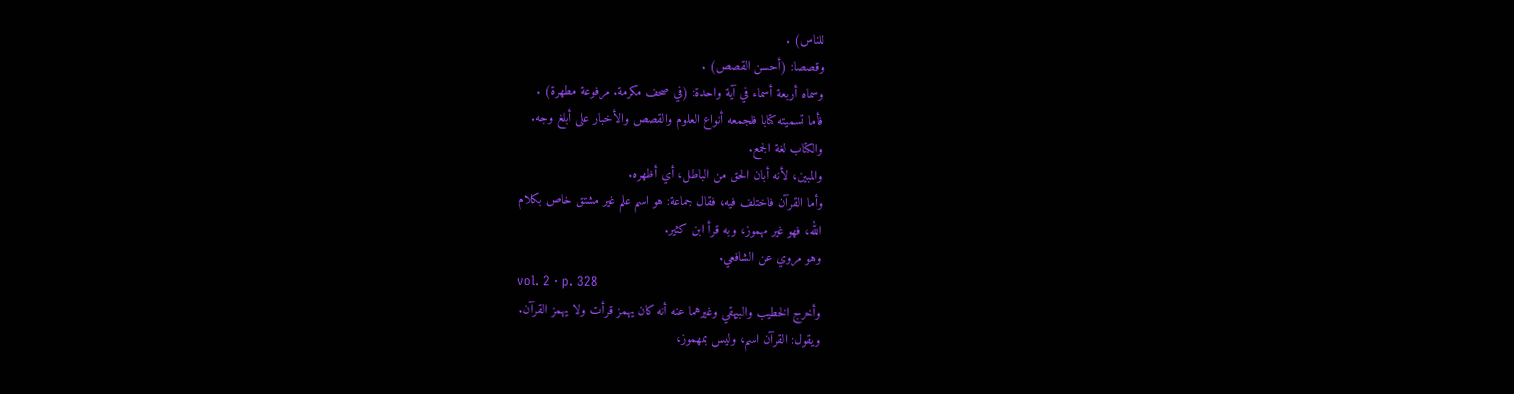للناس) .
وقصصا: (أحسن القصص) .
وسماه أربعة أسماء في آية واحدة: (في صحف مكرمة. مرفوعة مطهرة) .
فأما تسميته كتابا فلجمعه أنواع العلوم والقصص والأخبار على أبلغ وجه.
والكتاب لغة الجمع.
والمبين، لأنه أبان الحق من الباطل، أي أظهره.
وأما القرآن فاختلف فيه، فقال جماعة: هو اسم علم غير مشتق خاص بكلام
الله، فهو غير مهموز، وبه قرأ ابن كثير.
وهو مروي عن الشافعي.
vol. 2 · p. 328
وأخرج الخطيب والبيهقي وغيرهما عنه أنه كان يهمز قرأت ولا يهمز القرآن.
ويقول: القرآن اسم، وليس بمهموز،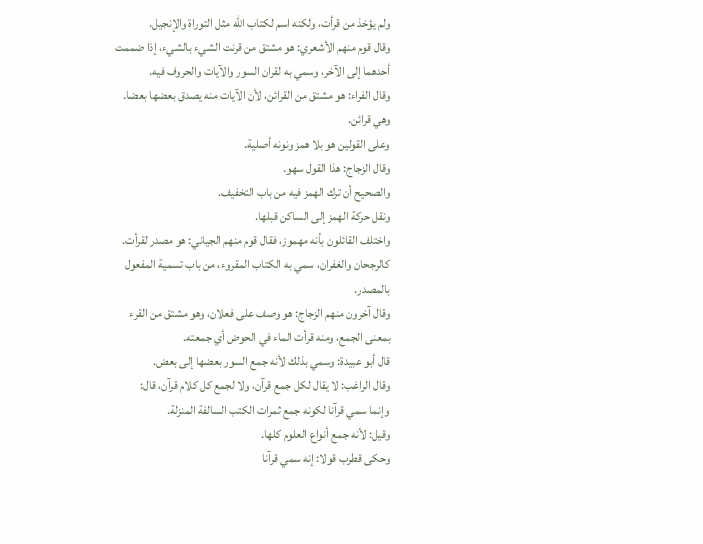ولم يؤخذ من قرأت، ولكنه اسم لكتاب الله مثل التوراة والإنجيل.
وقال قوم منهم الأشعري: هو مشتق من قرنت الشيء بالشيء، إذا ضممت
أحدهما إلى الآخر، وسمي به لقران السور والآيات والحروف فيه.
وقال الفراء: هو مشتق من القرائن، لأن الآيات منه يصدق بعضها بعضا.
وهي قرائن.
وعلى القولين هو بلا همز ونونه أصلية.
وقال الزجاج: هذا القول سهو.
والصحيح أن ترك الهمز فيه من باب التخفيف.
ونقل حركة الهمز إلى الساكن قبلها.
واختلف القائلون بأنه مهموز، فقال قوم منهم الجياني: هو مصدر لقرأت.
كالرجحان والغفران، سمي به الكتاب المقروء، من باب تسمية المفعول
بالمصدر.
وقال آخرون منهم الزجاج: هو وصف على فعلان، وهو مشتق من القرء
بمعنى الجمع، ومنه قرأت الماء في الحوض أي جمعته.
قال أبو عبيدة: وسمي بذلك لأنه جمع السور بعضها إلى بعض.
وقال الراغب: لا يقال لكل جمع قرآن، ولا لجمع كل كلام قرآن، قال:
وإنما سمي قرآنا لكونه جمع ثمرات الكتب السالفة المنزلة.
وقيل: لأنه جمع أنواع العلوم كلها.
وحكى قطرب قولا: إنه سمي قرآنا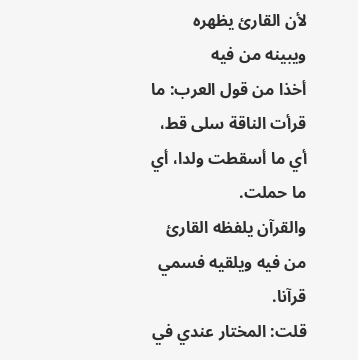لأن القارئ يظهره ويبينه من فيه
أخذا من قول العرب: ما قرأت الناقة سلى قط، أي ما أسقطت ولدا، أي ما حملت.
والقرآن يلفظه القارئ من فيه ويلقيه فسمي قرآنا.
قلت: المختار عندي في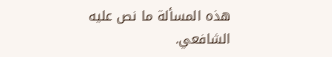هذه المسألة ما نص عليه الشافعي.